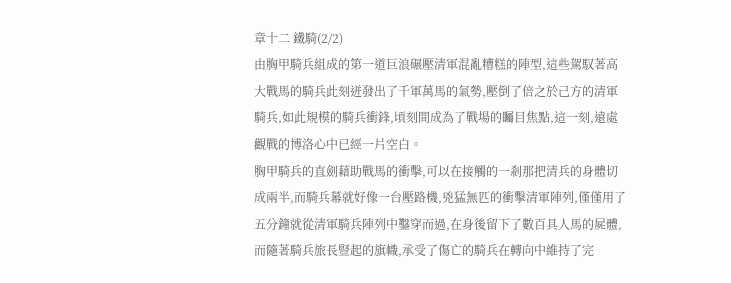章十二 鐵騎(2/2)
由胸甲騎兵組成的第一道巨浪碾壓清軍混亂糟糕的陣型,這些駕馭著高大戰馬的騎兵此刻迸發出了千軍萬馬的氣勢,壓倒了倍之於己方的清軍騎兵,如此規模的騎兵衝鋒,頃刻間成為了戰場的矚目焦點,這一刻,遠處觀戰的博洛心中已經一片空白。
胸甲騎兵的直劍藉助戰馬的衝擊,可以在接觸的一剎那把清兵的身體切成兩半,而騎兵幕就好像一台壓路機,兇猛無匹的衝擊清軍陣列,僅僅用了五分鐘就從清軍騎兵陣列中鑿穿而過,在身後留下了數百具人馬的屍體,而隨著騎兵旅長豎起的旗幟,承受了傷亡的騎兵在轉向中維持了完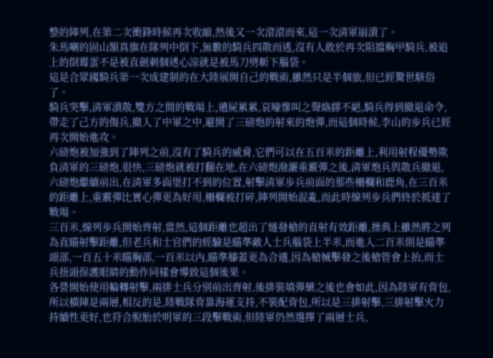整的陣列,在第二次衝鋒時候再次收縮,然後又一次滾滾而來,這一次清軍崩潰了。
朱馬喇的固山額真旗在隊列中倒下,無數的騎兵四散而逃,沒有人敢於再次阻擋胸甲騎兵,被追上的倒霉蛋不是被直劍刺個透心涼就是被馬刀劈斬下腦袋。
這是合眾國騎兵第一次成建制的在大陸展開自己的戰術,雖然只是半個旅,但已經驚世駭俗了。
騎兵突擊,清軍潰散,雙方之間的戰場上,遺屍累累,哀嚎慘叫之聲絡繹不絕,騎兵得到撤退命令,帶走了己方的傷兵,撤入了中軍之中,避開了三磅炮的射來的炮彈,而這個時候,李山的步兵已經再次開始進攻。
六磅炮被加強到了陣列之前,沒有了騎兵的威脅,它們可以在五百米的距離上,利用射程優勢欺負清軍的三磅炮,很快,三磅炮就被打翻在地,在六磅炮潑灑重霰彈之後,清軍炮兵與散兵撤退,六磅炮繼續前出,在清軍多面堡打不到的位置,射擊清軍步兵前面的那些柵欄和鹿角,在三百米的距離上,重霰彈比實心彈更為好用,柵欄被打碎,陣列開始混亂,而此時線列步兵們終於抵達了戰場。
三百米,線列步兵開始齊射,當然,這個距離也超出了燧發槍的直射有效距離,操典上雖然將之列為直瞄射擊距離,但老兵和士官們的經驗是瞄準敵人士兵腦袋上半米,而進入二百米則是瞄準頭部,一百五十米瞄胸部,一百米以內,瞄準膝蓋更為合適,因為槍械擊發之後槍管會上抬,而士兵扭頭保護眼睛的動作同樣會導致這個後果。
各營開始使用輪轉射擊,兩排士兵分別前出齊射,後排裝填彈藥之後也會如此,因為陸軍有背包,所以橫陣是兩層,相反的是,陸戰隊背靠海運支持,不裝配背包,所以是三排射擊,三排射擊火力持續性更好,也符合脫胎於明軍的三段擊戰術,但陸軍仍然選擇了兩層士兵,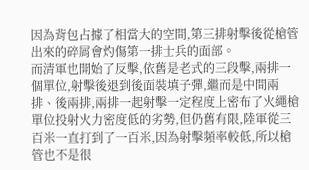因為背包占據了相當大的空間,第三排射擊後從槍管出來的碎屑會灼傷第一排士兵的面部。
而清軍也開始了反擊,依舊是老式的三段擊,兩排一個單位,射擊後退到後面裝填子彈,繼而是中間兩排、後兩排,兩排一起射擊一定程度上密布了火繩槍單位投射火力密度低的劣勢,但仍舊有限,陸軍從三百米一直打到了一百米,因為射擊頻率較低,所以槍管也不是很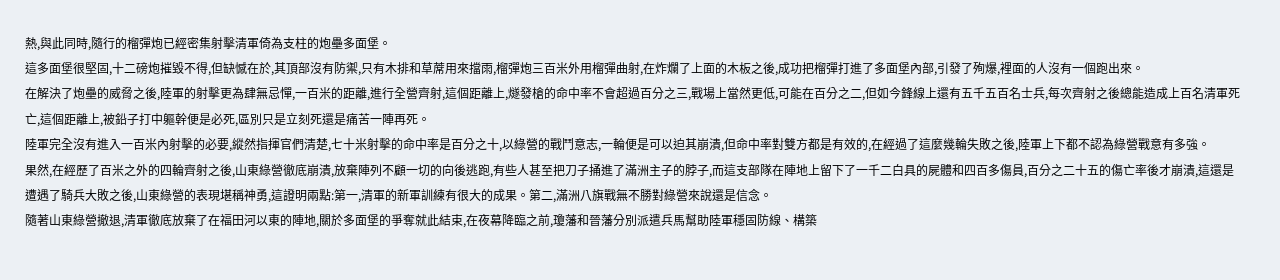熱,與此同時,隨行的榴彈炮已經密集射擊清軍倚為支柱的炮壘多面堡。
這多面堡很堅固,十二磅炮摧毀不得,但缺憾在於,其頂部沒有防禦,只有木排和草蓆用來擋雨,榴彈炮三百米外用榴彈曲射,在炸爛了上面的木板之後,成功把榴彈打進了多面堡內部,引發了殉爆,裡面的人沒有一個跑出來。
在解決了炮壘的威脅之後,陸軍的射擊更為肆無忌憚,一百米的距離,進行全營齊射,這個距離上,燧發槍的命中率不會超過百分之三,戰場上當然更低,可能在百分之二,但如今鋒線上還有五千五百名士兵,每次齊射之後總能造成上百名清軍死亡,這個距離上,被鉛子打中軀幹便是必死,區別只是立刻死還是痛苦一陣再死。
陸軍完全沒有進入一百米內射擊的必要,縱然指揮官們清楚,七十米射擊的命中率是百分之十,以綠營的戰鬥意志,一輪便是可以迫其崩潰,但命中率對雙方都是有效的,在經過了這麼幾輪失敗之後,陸軍上下都不認為綠營戰意有多強。
果然,在經歷了百米之外的四輪齊射之後,山東綠營徹底崩潰,放棄陣列不顧一切的向後逃跑,有些人甚至把刀子捅進了滿洲主子的脖子,而這支部隊在陣地上留下了一千二白具的屍體和四百多傷員,百分之二十五的傷亡率後才崩潰,這還是遭遇了騎兵大敗之後,山東綠營的表現堪稱神勇,這證明兩點:第一,清軍的新軍訓練有很大的成果。第二,滿洲八旗戰無不勝對綠營來說還是信念。
隨著山東綠營撤退,清軍徹底放棄了在福田河以東的陣地,關於多面堡的爭奪就此結束,在夜幕降臨之前,瓊藩和晉藩分別派遣兵馬幫助陸軍穩固防線、構築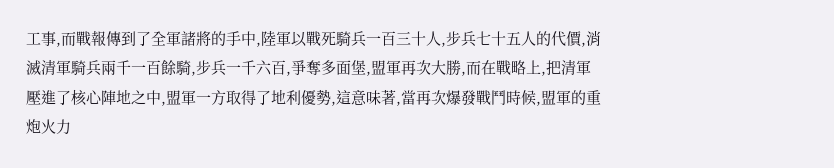工事,而戰報傳到了全軍諸將的手中,陸軍以戰死騎兵一百三十人,步兵七十五人的代價,消滅清軍騎兵兩千一百餘騎,步兵一千六百,爭奪多面堡,盟軍再次大勝,而在戰略上,把清軍壓進了核心陣地之中,盟軍一方取得了地利優勢,這意味著,當再次爆發戰鬥時候,盟軍的重炮火力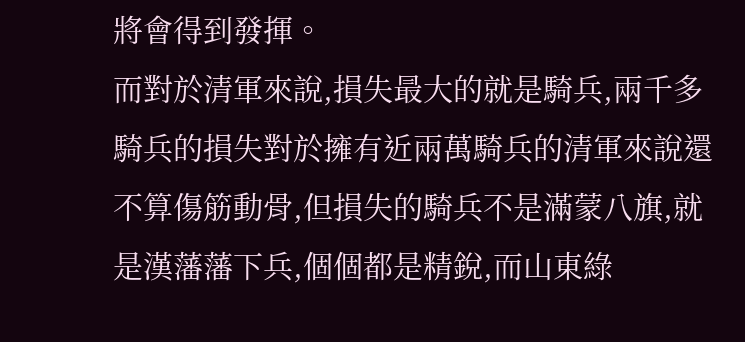將會得到發揮。
而對於清軍來說,損失最大的就是騎兵,兩千多騎兵的損失對於擁有近兩萬騎兵的清軍來說還不算傷筋動骨,但損失的騎兵不是滿蒙八旗,就是漢藩藩下兵,個個都是精銳,而山東綠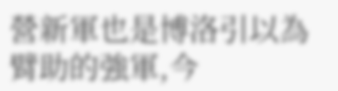營新軍也是博洛引以為臂助的強軍,今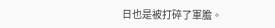日也是被打碎了軍膽。